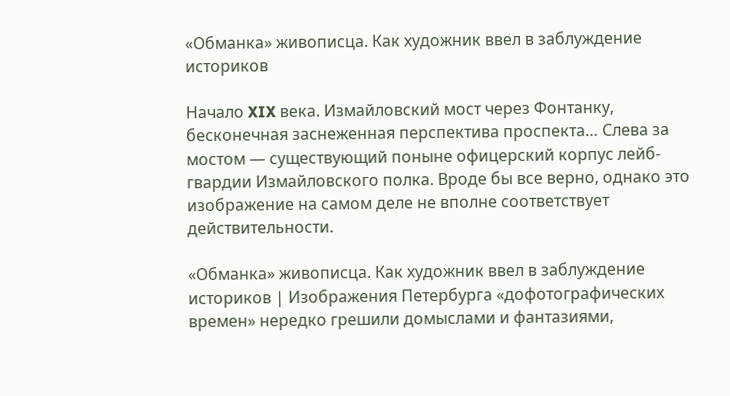«Обманка» живописца. Как художник ввел в заблуждение историков

Начало XIX века. Измайловский мост через Фонтанку, бесконечная заснеженная перспектива проспекта… Слева за мостом — существующий поныне офицерский корпус лейб-гвардии Измайловского полка. Вроде бы все верно, однако это изображение на самом деле не вполне соответствует действительности.

«Обманка» живописца. Как художник ввел в заблуждение историков | Изображения Петербурга «дофотографических времен» нередко грешили домыслами и фантазиями,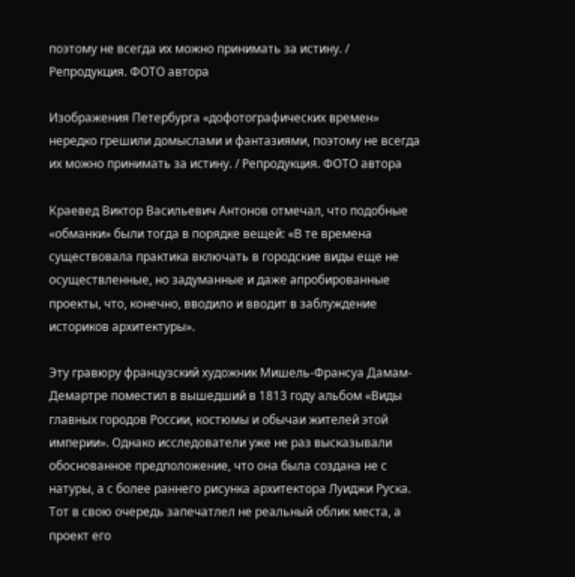поэтому не всегда их можно принимать за истину. / Репродукция. ФОТО автора

Изображения Петербурга «дофотографических времен» нередко грешили домыслами и фантазиями, поэтому не всегда их можно принимать за истину. / Репродукция. ФОТО автора

Краевед Виктор Васильевич Антонов отмечал, что подобные «обманки» были тогда в порядке вещей: «В те времена существовала практика включать в городские виды еще не осуществленные, но задуманные и даже апробированные проекты, что, конечно, вводило и вводит в заблуждение историков архитектуры».

Эту гравюру французский художник Мишель-Франсуа Дамам-Демартре поместил в вышедший в 1813 году альбом «Виды главных городов России, костюмы и обычаи жителей этой империи». Однако исследователи уже не раз высказывали обоснованное предположение, что она была создана не с натуры, а с более раннего рисунка архитектора Луиджи Руска. Тот в свою очередь запечатлел не реальный облик места, а проект его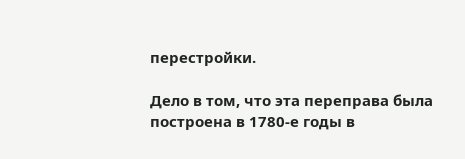перестройки.

Дело в том, что эта переправа была построена в 1780‑е годы в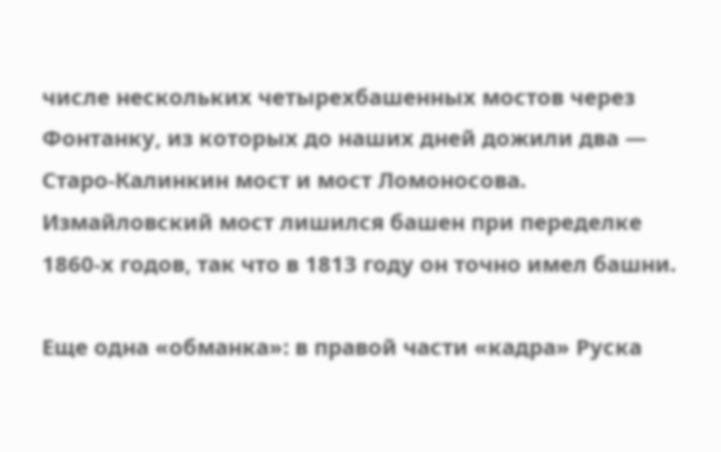числе нескольких четырехбашенных мостов через Фонтанку, из которых до наших дней дожили два — Старо-Калинкин мост и мост Ломоносова. Измайловский мост лишился башен при переделке 1860‑х годов, так что в 1813 году он точно имел башни.

Еще одна «обманка»: в правой части «кадра» Руска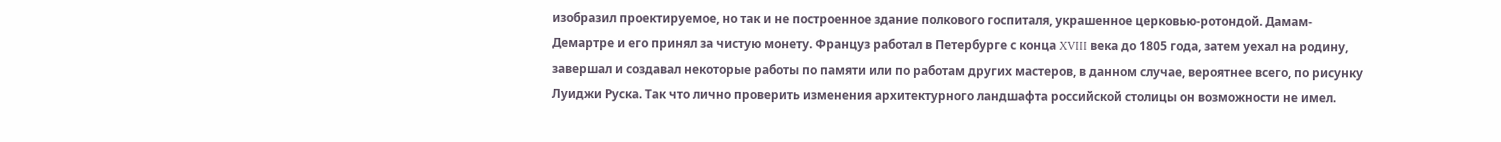изобразил проектируемое, но так и не построенное здание полкового госпиталя, украшенное церковью-ротондой. Дамам-Демартре и его принял за чистую монету. Француз работал в Петербурге с конца XVIII века до 1805 года, затем уехал на родину, завершал и создавал некоторые работы по памяти или по работам других мастеров, в данном случае, вероятнее всего, по рисунку Луиджи Руска. Так что лично проверить изменения архитектурного ландшафта российской столицы он возможности не имел.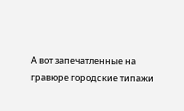А вот запечатленные на гравюре городские типажи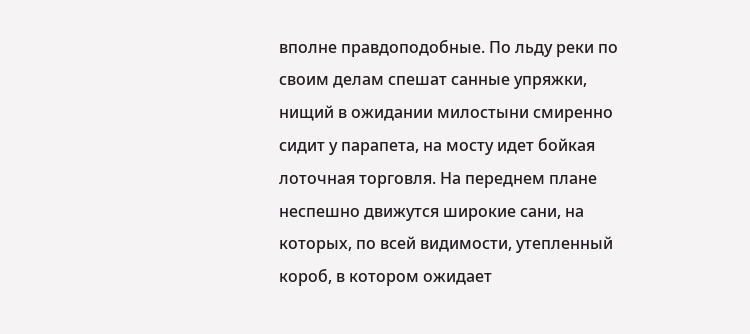вполне правдоподобные. По льду реки по своим делам спешат санные упряжки, нищий в ожидании милостыни смиренно сидит у парапета, на мосту идет бойкая лоточная торговля. На переднем плане неспешно движутся широкие сани, на которых, по всей видимости, утепленный короб, в котором ожидает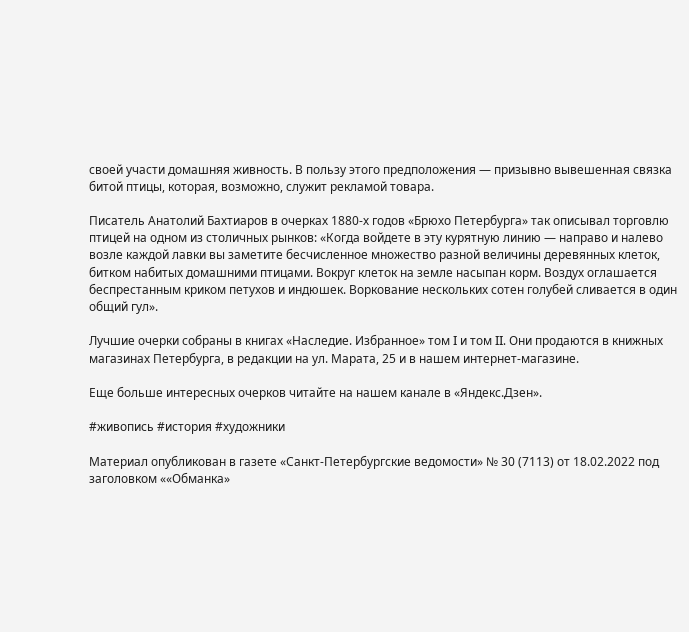своей участи домашняя живность. В пользу этого предположения — призывно вывешенная связка битой птицы, которая, возможно, служит рекламой товара.

Писатель Анатолий Бахтиаров в очерках 1880‑х годов «Брюхо Петербурга» так описывал торговлю птицей на одном из столичных рынков: «Когда войдете в эту курятную линию — направо и налево возле каждой лавки вы заметите бесчисленное множество разной величины деревянных клеток, битком набитых домашними птицами. Вокруг клеток на земле насыпан корм. Воздух оглашается беспрестанным криком петухов и индюшек. Воркование нескольких сотен голубей сливается в один общий гул».

Лучшие очерки собраны в книгах «Наследие. Избранное» том I и том II. Они продаются в книжных магазинах Петербурга, в редакции на ул. Марата, 25 и в нашем интернет-магазине.

Еще больше интересных очерков читайте на нашем канале в «Яндекс.Дзен».

#живопись #история #художники

Материал опубликован в газете «Санкт-Петербургские ведомости» № 30 (7113) от 18.02.2022 под заголовком ««Обманка»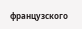французского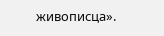живописца».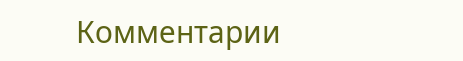Комментарии